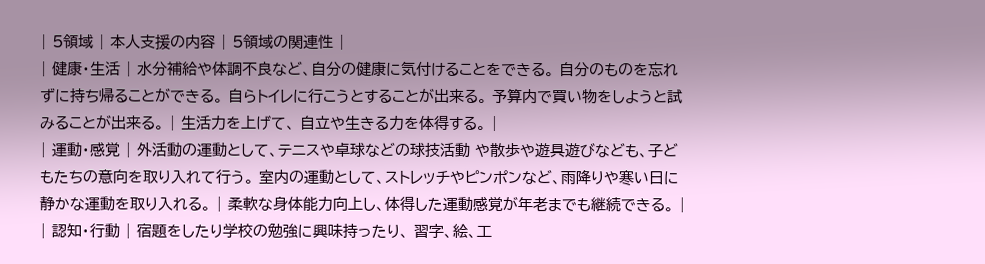| 5領域 | 本人支援の内容 | 5領域の関連性 |
| 健康・生活 | 水分補給や体調不良など、自分の健康に気付けることをできる。 自分のものを忘れずに持ち帰ることができる。 自らトイレに行こうとすることが出来る。 予算内で買い物をしようと試みることが出来る。 | 生活力を上げて、 自立や生きる力を体得する。 |
| 運動・感覚 | 外活動の運動として、テニスや卓球などの球技活動 や散歩や遊具遊びなども、子どもたちの意向を取り入れて行う。 室内の運動として、ストレッチやピンポンなど、雨降りや寒い日に静かな運動を取り入れる。 | 柔軟な身体能力向上し、体得した運動感覚が年老までも継続できる。 |
| 認知・行動 | 宿題をしたり学校の勉強に興味持ったり、 習字、絵、工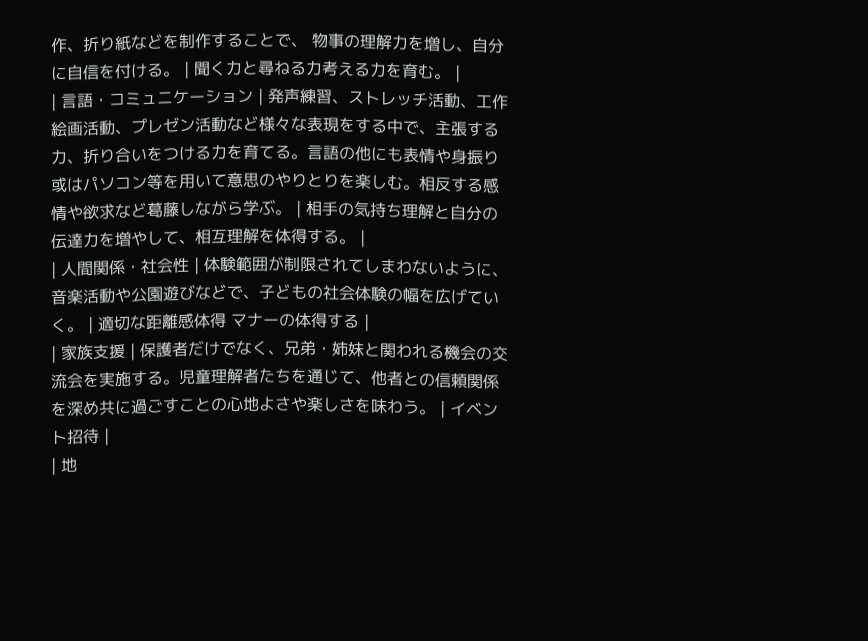作、折り紙などを制作することで、 物事の理解力を増し、自分に自信を付ける。 | 聞く力と尋ねる力考える力を育む。 |
| 言語・コミュニケーション | 発声練習、ストレッチ活動、工作絵画活動、プレゼン活動など様々な表現をする中で、主張する力、折り合いをつける力を育てる。言語の他にも表情や身振り或はパソコン等を用いて意思のやりとりを楽しむ。相反する感情や欲求など葛藤しながら学ぶ。 | 相手の気持ち理解と自分の伝達力を増やして、相互理解を体得する。 |
| 人間関係・社会性 | 体験範囲が制限されてしまわないように、音楽活動や公園遊びなどで、子どもの社会体験の幅を広げていく。 | 適切な距離感体得 マナーの体得する |
| 家族支援 | 保護者だけでなく、兄弟・姉妹と関われる機会の交流会を実施する。児童理解者たちを通じて、他者との信頼関係を深め共に過ごすことの心地よさや楽しさを味わう。 | イベント招待 |
| 地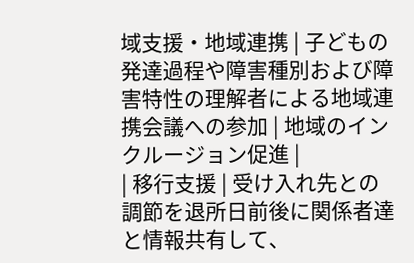域支援・地域連携 | 子どもの発達過程や障害種別および障害特性の理解者による地域連携会議への参加 | 地域のインクルージョン促進 |
| 移行支援 | 受け入れ先との調節を退所日前後に関係者達と情報共有して、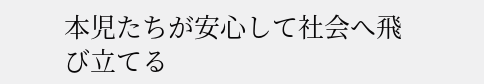本児たちが安心して社会へ飛び立てる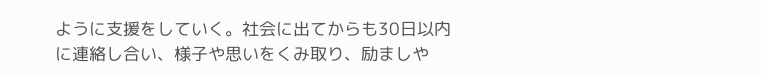ように支援をしていく。社会に出てからも30日以内に連絡し合い、様子や思いをくみ取り、励ましや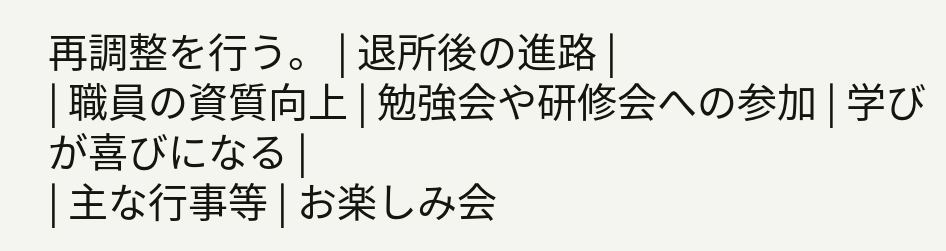再調整を行う。 | 退所後の進路 |
| 職員の資質向上 | 勉強会や研修会への参加 | 学びが喜びになる |
| 主な行事等 | お楽しみ会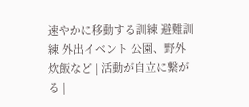速やかに移動する訓練 避難訓練 外出イベント 公園、野外炊飯など | 活動が自立に繋がる |